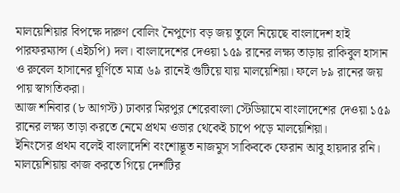মালয়েশিয়ার বিপক্ষে দারুণ বোলিং নৈপুণ্যে বড় জয় তুলে নিয়েছে বাংলাদেশ হাই পারফরম্যান্স (এইচপি) দল। বাংলাদেশের দেওয়া ১৫৯ রানের লক্ষ্য তাড়ায় রাকিবুল হাসান ও রুবেল হাসানের ঘূর্ণিতে মাত্র ৬৯ রানেই গুটিয়ে যায় মালয়েশিয়া। ফলে ৮৯ রানের জয় পায় স্বাগতিকরা।
আজ শনিবার (৮ আগস্ট) ঢাকার মিরপুর শেরেবাংলা স্টেডিয়ামে বাংলাদেশের দেওয়া ১৫৯ রানের লক্ষ্য তাড়া করতে নেমে প্রথম ওভার থেকেই চাপে পড়ে মালয়েশিয়া।
ইনিংসের প্রথম বলেই বাংলাদেশি বংশোদ্ভূত নাজমুস সাকিবকে ফেরান আবু হায়দার রনি। মালয়েশিয়ায় কাজ করতে গিয়ে দেশটির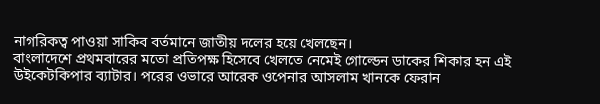নাগরিকত্ব পাওয়া সাকিব বর্তমানে জাতীয় দলের হয়ে খেলছেন।
বাংলাদেশে প্রথমবারের মতো প্রতিপক্ষ হিসেবে খেলতে নেমেই গোল্ডেন ডাকের শিকার হন এই উইকেটকিপার ব্যাটার। পরের ওভারে আরেক ওপেনার আসলাম খানকে ফেরান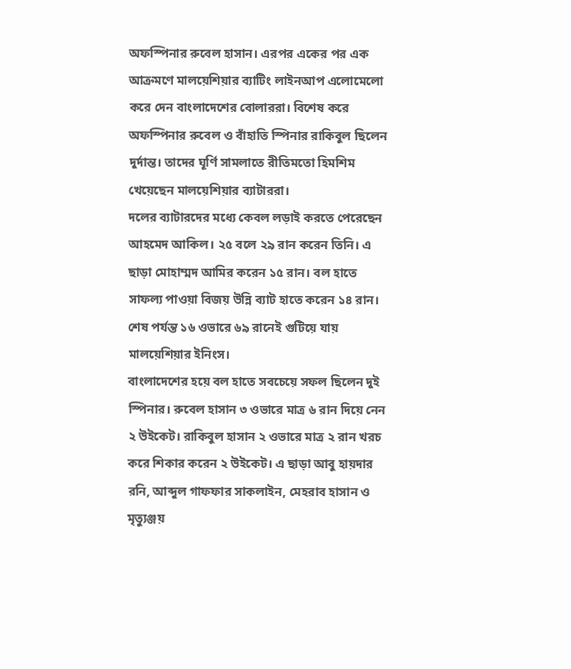অফস্পিনার রুবেল হাসান। এরপর একের পর এক আক্রমণে মালয়েশিয়ার ব্যাটিং লাইনআপ এলোমেলো করে দেন বাংলাদেশের বোলাররা। বিশেষ করে অফস্পিনার রুবেল ও বাঁহাতি স্পিনার রাকিবুল ছিলেন দুর্দান্ত। তাদের ঘূর্ণি সামলাতে রীতিমতো হিমশিম খেয়েছেন মালয়েশিয়ার ব্যাটাররা।
দলের ব্যাটারদের মধ্যে কেবল লড়াই করতে পেরেছেন আহমেদ আকিল। ২৫ বলে ২৯ রান করেন তিনি। এ ছাড়া মোহাম্মদ আমির করেন ১৫ রান। বল হাতে সাফল্য পাওয়া বিজয় উন্নি ব্যাট হাতে করেন ১৪ রান। শেষ পর্যন্ত ১৬ ওভারে ৬৯ রানেই গুটিয়ে যায় মালয়েশিয়ার ইনিংস।
বাংলাদেশের হয়ে বল হাতে সবচেয়ে সফল ছিলেন দুই স্পিনার। রুবেল হাসান ৩ ওভারে মাত্র ৬ রান দিয়ে নেন ২ উইকেট। রাকিবুল হাসান ২ ওভারে মাত্র ২ রান খরচ করে শিকার করেন ২ উইকেট। এ ছাড়া আবু হায়দার রনি, আব্দুল গাফফার সাকলাইন, মেহরাব হাসান ও মৃত্যুঞ্জয়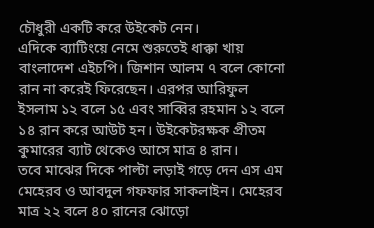চৌধুরী একটি করে উইকেট নেন।
এদিকে ব্যাটিংয়ে নেমে শুরুতেই ধাক্কা খায় বাংলাদেশ এইচপি। জিশান আলম ৭ বলে কোনো রান না করেই ফিরেছেন। এরপর আরিফুল ইসলাম ১২ বলে ১৫ এবং সাব্বির রহমান ১২ বলে ১৪ রান করে আউট হন। উইকেটরক্ষক প্রীতম কুমারের ব্যাট থেকেও আসে মাত্র ৪ রান।
তবে মাঝের দিকে পাল্টা লড়াই গড়ে দেন এস এম মেহেরব ও আবদুল গফফার সাকলাইন। মেহেরব মাত্র ২২ বলে ৪০ রানের ঝোড়ো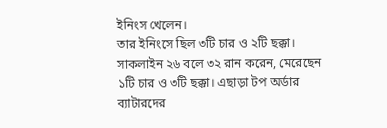ইনিংস খেলেন।
তার ইনিংসে ছিল ৩টি চার ও ২টি ছক্কা। সাকলাইন ২৬ বলে ৩২ রান করেন, মেরেছেন ১টি চার ও ৩টি ছক্কা। এছাড়া টপ অর্ডার ব্যাটারদের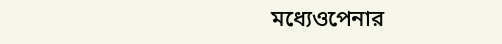মধ্যেওপেনার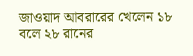জাওয়াদ আবরারের খেলেন ১৮ বলে ২৮ রানের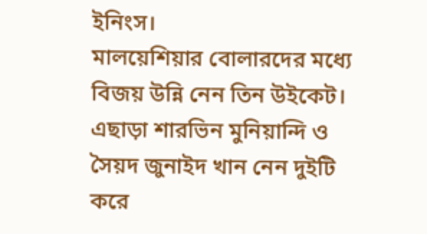ইনিংস।
মালয়েশিয়ার বোলারদের মধ্যে বিজয় উন্নি নেন তিন উইকেট। এছাড়া শারভিন মুনিয়ান্দি ও সৈয়দ জুনাইদ খান নেন দুইটি করে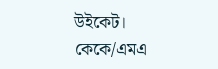উইকেট।
কেকে/এমএ